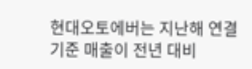현대오토에버는 지난해 연결 기준 매출이 전년 대비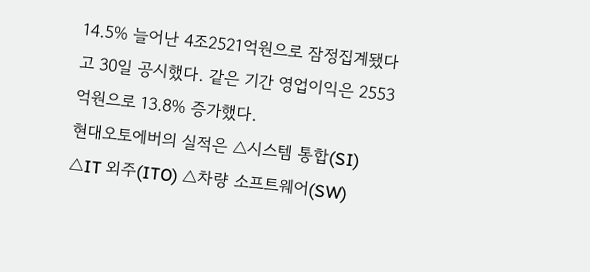14.5% 늘어난 4조2521억원으로 잠정집계됐다고 30일 공시했다. 같은 기간 영업이익은 2553억원으로 13.8% 증가했다.
현대오토에버의 실적은 △시스템 통합(SI) △IT 외주(ITO) △차량 소프트웨어(SW)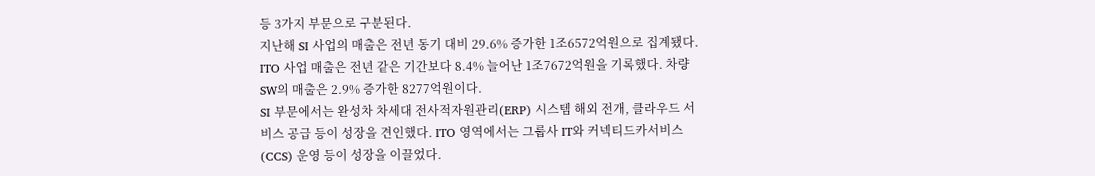등 3가지 부문으로 구분된다.
지난해 SI 사업의 매출은 전년 동기 대비 29.6% 증가한 1조6572억원으로 집계됐다. ITO 사업 매출은 전년 같은 기간보다 8.4% 늘어난 1조7672억원을 기록했다. 차량SW의 매출은 2.9% 증가한 8277억원이다.
SI 부문에서는 완성차 차세대 전사적자원관리(ERP) 시스템 해외 전개, 클라우드 서비스 공급 등이 성장을 견인했다. ITO 영역에서는 그룹사 IT와 커넥티드카서비스(CCS) 운영 등이 성장을 이끌었다.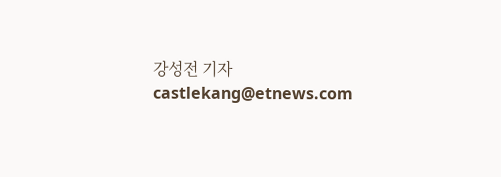강성전 기자 castlekang@etnews.com